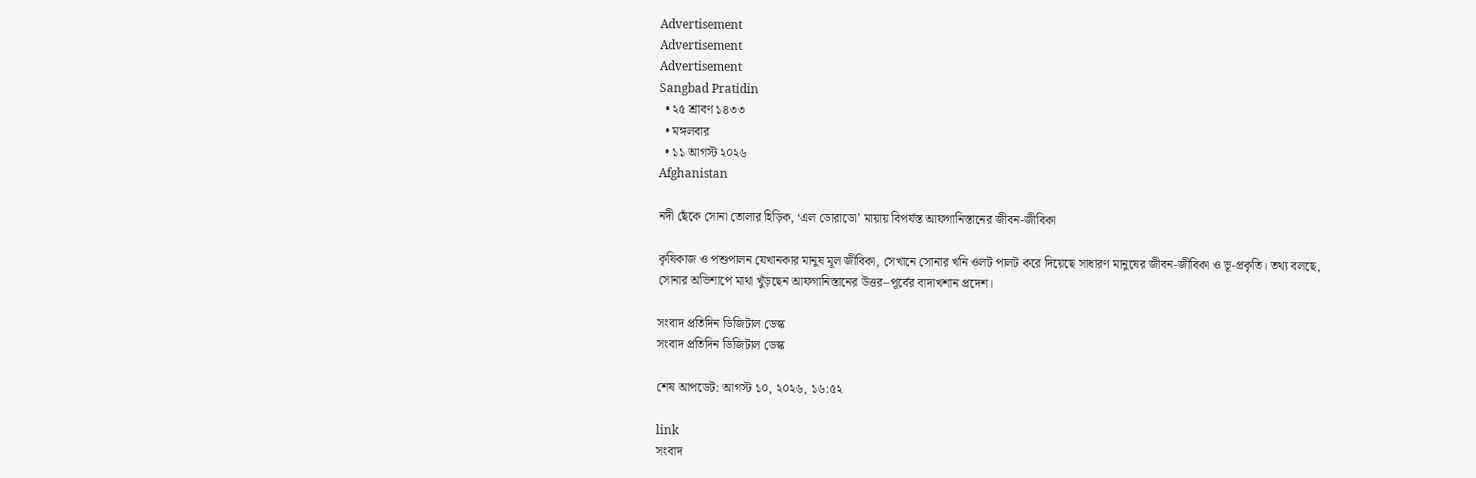Advertisement
Advertisement
Advertisement
Sangbad Pratidin
  • ২৫ শ্রাবণ ১৪৩৩
  • মঙ্গলবার
  • ১১ আগস্ট ২০২৬
Afghanistan

নদী ছেঁকে সোনা তোলার হিড়িক, ‘এল ডোরাডো’ মায়ায় বিপর্যস্ত আফগানিস্তানের জীবন-জীবিকা

কৃষিকাজ ও পশুপালন যেখানকার মানুষ মূল জীবিকা, সেখানে সোনার খনি ওলট পালট করে দিয়েছে সাধারণ মানুষের জীবন-জীবিকা ও ভূ-প্রকৃতি। তথ্য বলছে, সোনার অভিশাপে মাথা খুঁড়ছেন আফগানিস্তানের উত্তর–পূর্বের বাদাখশান প্রদেশ।

সংবাদ প্রতিদিন ডিজিটাল ডেস্ক
সংবাদ প্রতিদিন ডিজিটাল ডেস্ক

শেষ আপডেট: আগস্ট ১০, ২০২৬, ১৬:৫২

link
সংবাদ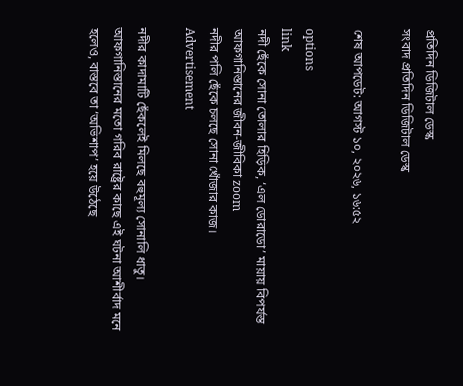প্রতিদিন ডিজিটাল ডেস্ক
সংবাদ প্রতিদিন ডিজিটাল ডেস্ক

শেষ আপডেট: আগস্ট ১০, ২০২৬, ১৬:৫২

options
link
নদী ছেঁকে সোনা তোলার হিড়িক, ‘এল ডোরাডো’ মায়ায় বিপর্যস্ত আফগানিস্তানের জীবন-জীবিকা zoom
নদীর পলি ছেঁকে চলছে সোনা খোঁজার কাজ।
Advertisement

নদীর কাদামাটি ছেঁকলেই মিলছে বহুমূল্য সোনালি ধাতু। আফগানিস্তানের মতো গরিব রাষ্ট্রের কাছে এই ঘটনা আশীর্বাদ মনে হলেও, বাস্তবে তা ‘অভিশাপ’ হয়ে উঠেছে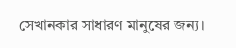সেখানকার সাধারণ মানুষের জন্য।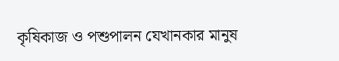কৃষিকাজ ও পশুপালন যেখানকার মানুষ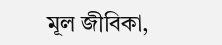মূল জীবিকা,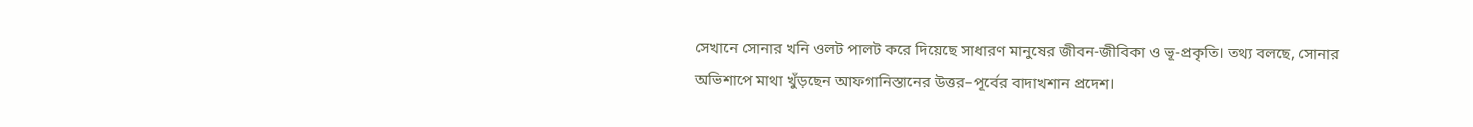সেখানে সোনার খনি ওলট পালট করে দিয়েছে সাধারণ মানুষের জীবন-জীবিকা ও ভূ-প্রকৃতি। তথ্য বলছে, সোনার অভিশাপে মাথা খুঁড়ছেন আফগানিস্তানের উত্তর–পূর্বের বাদাখশান প্রদেশ।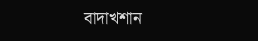বাদাখশান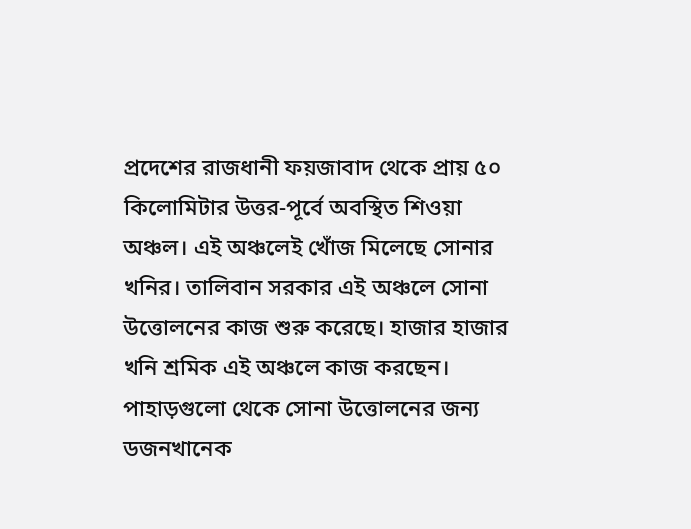প্রদেশের রাজধানী ফয়জাবাদ থেকে প্রায় ৫০ কিলোমিটার উত্তর-পূর্বে অবস্থিত শিওয়া অঞ্চল। এই অঞ্চলেই খোঁজ মিলেছে সোনার খনির। তালিবান সরকার এই অঞ্চলে সোনা উত্তোলনের কাজ শুরু করেছে। হাজার হাজার খনি শ্রমিক এই অঞ্চলে কাজ করছেন। পাহাড়গুলো থেকে সোনা উত্তোলনের জন্য ডজনখানেক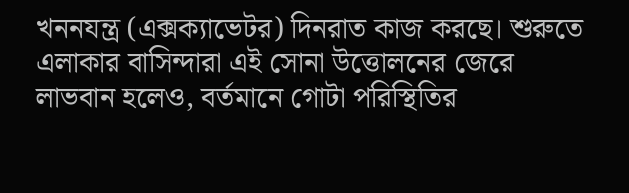খননযন্ত্র (এক্সক্যাভেটর) দিনরাত কাজ করছে। শুরুতে এলাকার বাসিন্দারা এই সোনা উত্তোলনের জেরে লাভবান হলেও, বর্তমানে গোটা পরিস্থিতির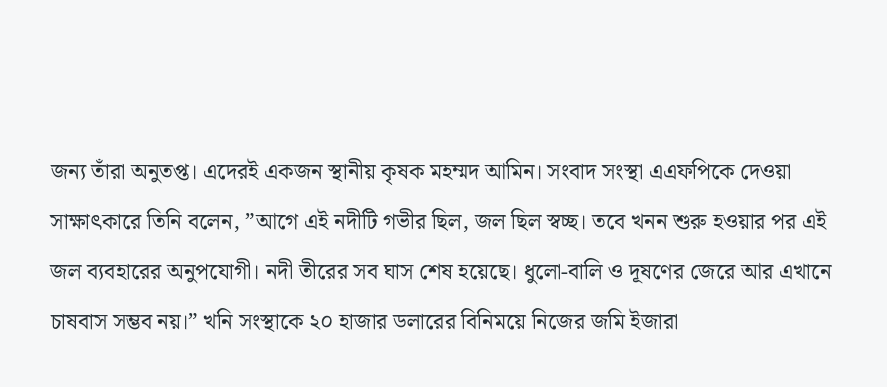জন্য তাঁরা অনুতপ্ত। এদেরই একজন স্থানীয় কৃষক মহম্মদ আমিন। সংবাদ সংস্থা এএফপিকে দেওয়া সাক্ষাৎকারে তিনি বলেন, ”আগে এই নদীটি গভীর ছিল, জল ছিল স্বচ্ছ। তবে খনন শুরু হওয়ার পর এই জল ব্যবহারের অনুপযোগী। নদী তীরের সব ঘাস শেষ হয়েছে। ধুলো-বালি ও দূষণের জেরে আর এখানে চাষবাস সম্ভব নয়।” খনি সংস্থাকে ২০ হাজার ডলারের বিনিময়ে নিজের জমি ইজারা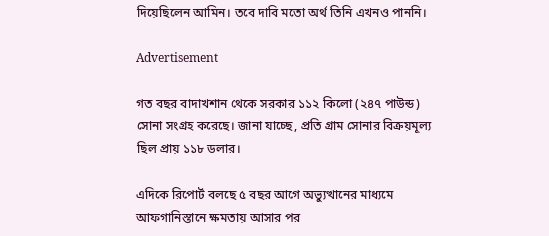দিয়েছিলেন আমিন। তবে দাবি মতো অর্থ তিনি এখনও পাননি।

Advertisement

গত বছর বাদাখশান থেকে সরকার ১১২ কিলো (২৪৭ পাউন্ড) সোনা সংগ্রহ করেছে। জানা যাচ্ছে, প্রতি গ্রাম সোনার বিক্রয়মূল্য ছিল প্রায় ১১৮ ডলার।

এদিকে রিপোর্ট বলছে ৫ বছর আগে অভ্যুত্থানের মাধ্যমে আফগানিস্তানে ক্ষমতায় আসার পর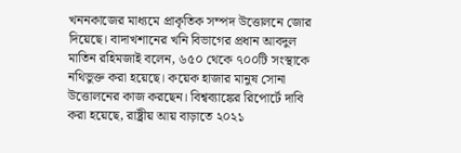খননকাজের মাধ্যমে প্রাকৃতিক সম্পদ উত্তোলনে জোর দিয়েছে। বাদাখশানের খনি বিভাগের প্রধান আবদুল মাতিন রহিমজাই বলেন, ৬৫০ থেকে ৭০০টি সংস্থাকে নথিভুক্ত করা হয়েছে। কয়েক হাজার মানুষ সোনা উত্তোলনের কাজ করছেন। বিশ্বব্যাঙ্কের রিপোর্টে দাবি করা হয়েছে, রাষ্ট্রীয় আয় বাড়াতে ২০২১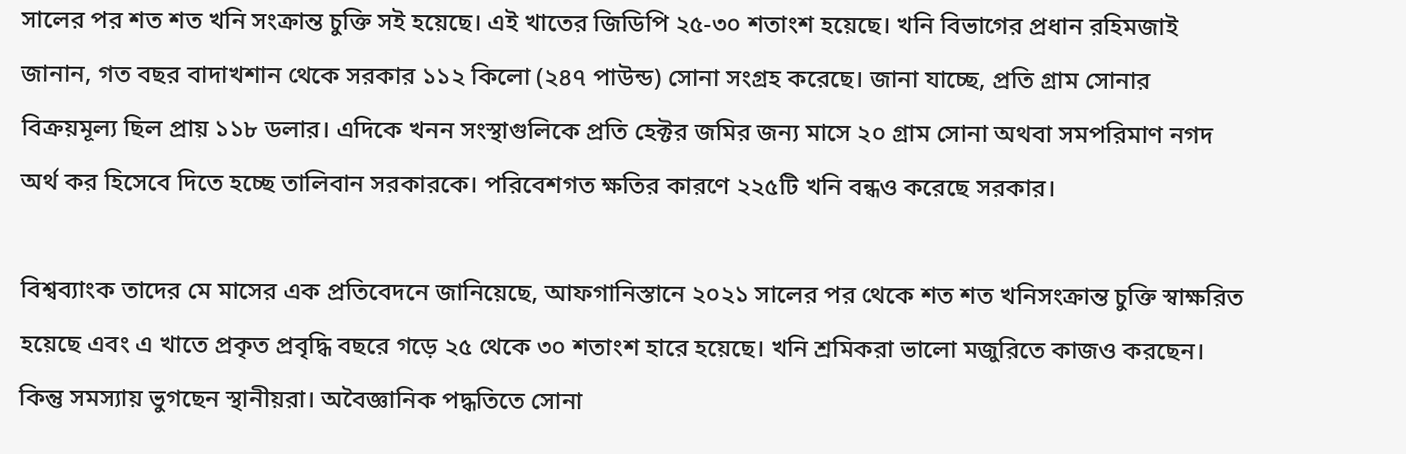সালের পর শত শত খনি সংক্রান্ত চুক্তি সই হয়েছে। এই খাতের জিডিপি ২৫-৩০ শতাংশ হয়েছে। খনি বিভাগের প্রধান রহিমজাই জানান, গত বছর বাদাখশান থেকে সরকার ১১২ কিলো (২৪৭ পাউন্ড) সোনা সংগ্রহ করেছে। জানা যাচ্ছে, প্রতি গ্রাম সোনার বিক্রয়মূল্য ছিল প্রায় ১১৮ ডলার। এদিকে খনন সংস্থাগুলিকে প্রতি হেক্টর জমির জন্য মাসে ২০ গ্রাম সোনা অথবা সমপরিমাণ নগদ অর্থ কর হিসেবে দিতে হচ্ছে তালিবান সরকারকে। পরিবেশগত ক্ষতির কারণে ২২৫টি খনি বন্ধও করেছে সরকার।

বিশ্বব্যাংক তাদের মে মাসের এক প্রতিবেদনে জানিয়েছে, আফগানিস্তানে ২০২১ সালের পর থেকে শত শত খনিসংক্রান্ত চুক্তি স্বাক্ষরিত হয়েছে এবং এ খাতে প্রকৃত প্রবৃদ্ধি বছরে গড়ে ২৫ থেকে ৩০ শতাংশ হারে হয়েছে। খনি শ্রমিকরা ভালো মজুরিতে কাজও করছেন। কিন্তু সমস্যায় ভুগছেন স্থানীয়রা। অবৈজ্ঞানিক পদ্ধতিতে সোনা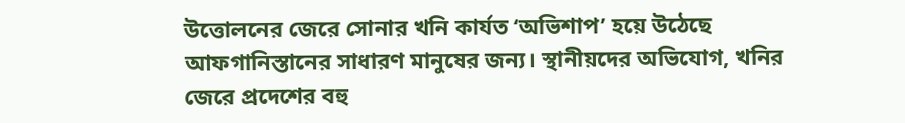উত্তোলনের জেরে সোনার খনি কার্যত ‘অভিশাপ’ হয়ে উঠেছে আফগানিস্তানের সাধারণ মানুষের জন্য। স্থানীয়দের অভিযোগ, খনির জেরে প্রদেশের বহু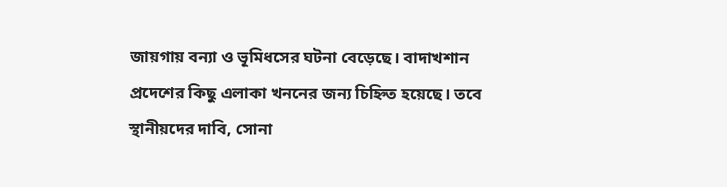জায়গায় বন্যা ও ভূমিধসের ঘটনা বেড়েছে। বাদাখশান প্রদেশের কিছু এলাকা খননের জন্য চিহ্নিত হয়েছে। তবে স্থানীয়দের দাবি, সোনা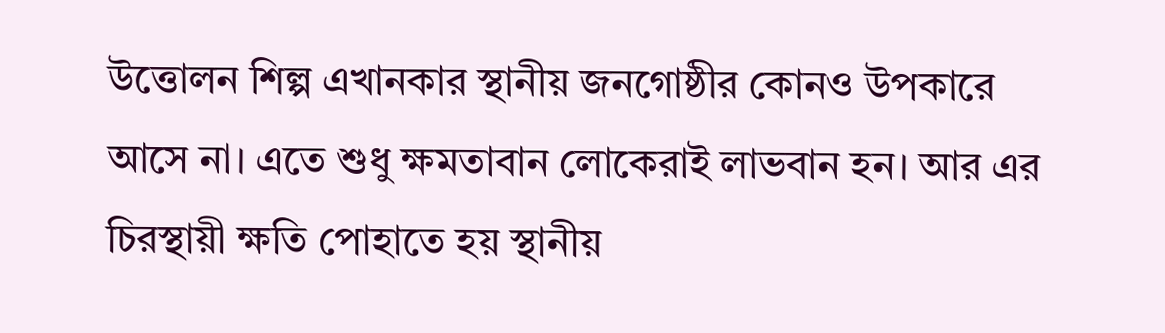উত্তোলন শিল্প এখানকার স্থানীয় জনগোষ্ঠীর কোনও উপকারে আসে না। এতে শুধু ক্ষমতাবান লোকেরাই লাভবান হন। আর এর চিরস্থায়ী ক্ষতি পোহাতে হয় স্থানীয়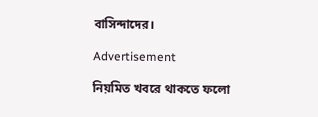বাসিন্দাদের।

Advertisement

নিয়মিত খবরে থাকতে ফলো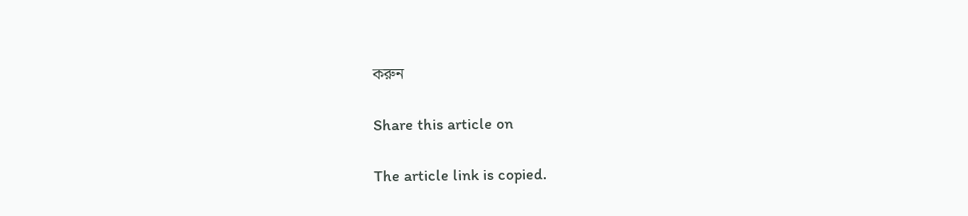করুন

Share this article on

The article link is copied.